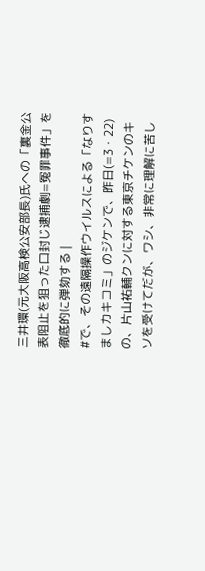三井環(元大阪高検公安部長)氏への「裏金公表阻止を狙った口封じ逮捕劇=冤罪事件」を徹底的に弾劾する |
#で、その遠隔操作ウイルスによる「なりすましカキコミ」のジケンで、昨日(=3・22)の、片山祐輔クンに対する東京チケンのキソを受けてだが、ワシ、非常に理解に苦し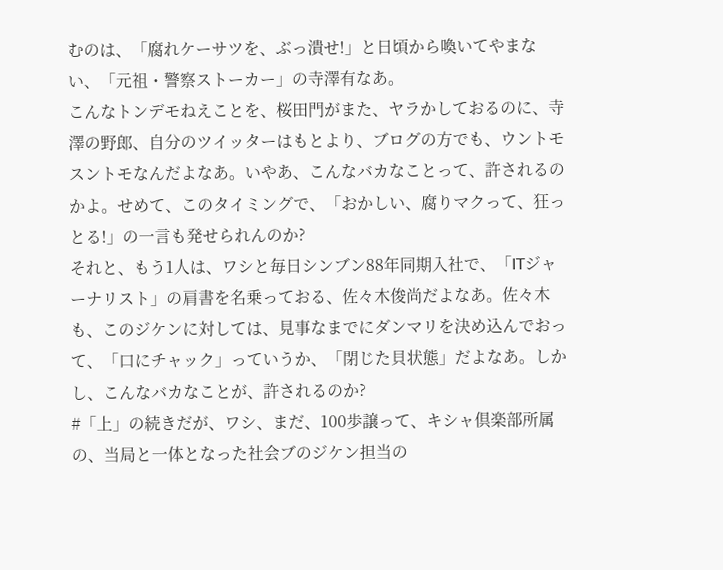むのは、「腐れケーサツを、ぶっ潰せ!」と日頃から喚いてやまない、「元祖・警察ストーカー」の寺澤有なあ。
こんなトンデモねえことを、桜田門がまた、ヤラかしておるのに、寺澤の野郎、自分のツイッターはもとより、ブログの方でも、ウントモスントモなんだよなあ。いやあ、こんなバカなことって、許されるのかよ。せめて、このタイミングで、「おかしい、腐りマクって、狂っとる!」の一言も発せられんのか?
それと、もう1人は、ワシと毎日シンブン88年同期入社で、「ITジャーナリスト」の肩書を名乗っておる、佐々木俊尚だよなあ。佐々木も、このジケンに対しては、見事なまでにダンマリを決め込んでおって、「口にチャック」っていうか、「閉じた貝状態」だよなあ。しかし、こんなバカなことが、許されるのか?
#「上」の続きだが、ワシ、まだ、100歩譲って、キシャ倶楽部所属の、当局と一体となった社会ブのジケン担当の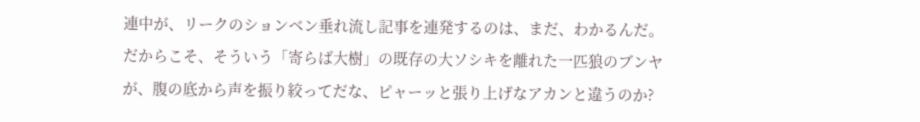連中が、リークのションベン垂れ流し記事を連発するのは、まだ、わかるんだ。だからこそ、そういう「寄らば大樹」の既存の大ソシキを離れた一匹狼のブンヤが、腹の底から声を振り絞ってだな、ピャーッと張り上げなアカンと違うのか?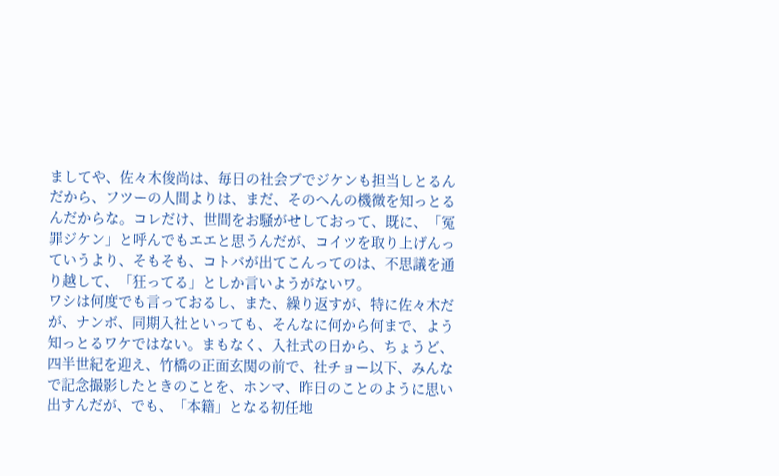ましてや、佐々木俊尚は、毎日の社会ブでジケンも担当しとるんだから、フツーの人間よりは、まだ、そのへんの機微を知っとるんだからな。コレだけ、世間をお騒がせしておって、既に、「冤罪ジケン」と呼んでもエエと思うんだが、コイツを取り上げんっていうより、そもそも、コトバが出てこんってのは、不思議を通り越して、「狂ってる」としか言いようがないワ。
ワシは何度でも言っておるし、また、繰り返すが、特に佐々木だが、ナンボ、同期入社といっても、そんなに何から何まで、よう知っとるワケではない。まもなく、入社式の日から、ちょうど、四半世紀を迎え、竹橋の正面玄関の前で、社チョー以下、みんなで記念撮影したときのことを、ホンマ、昨日のことのように思い出すんだが、でも、「本籍」となる初任地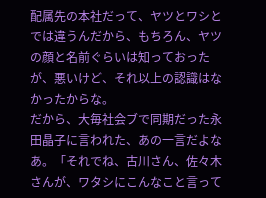配属先の本社だって、ヤツとワシとでは違うんだから、もちろん、ヤツの顔と名前ぐらいは知っておったが、悪いけど、それ以上の認識はなかったからな。
だから、大毎社会ブで同期だった永田晶子に言われた、あの一言だよなあ。「それでね、古川さん、佐々木さんが、ワタシにこんなこと言って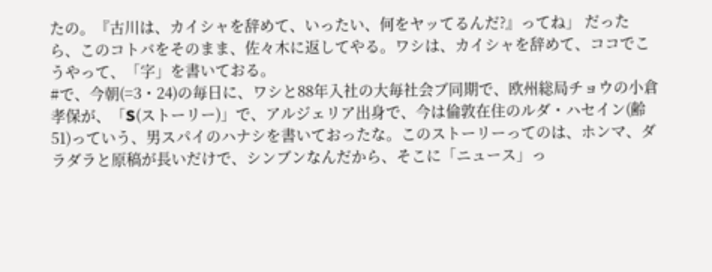たの。『古川は、カイシャを辞めて、いったい、何をヤッてるんだ?』ってね」 だったら、このコトバをそのまま、佐々木に返してやる。ワシは、カイシャを辞めて、ココでこうやって、「字」を書いておる。
#で、今朝(=3・24)の毎日に、ワシと88年入社の大毎社会ブ同期で、欧州総局チョウの小倉孝保が、「S(ストーリー)」で、アルジェリア出身で、今は倫敦在住のルダ・ハセイン(齢51)っていう、男スパイのハナシを書いておったな。このストーリーってのは、ホンマ、ダラダラと原稿が長いだけで、シンブンなんだから、そこに「ニュース」っ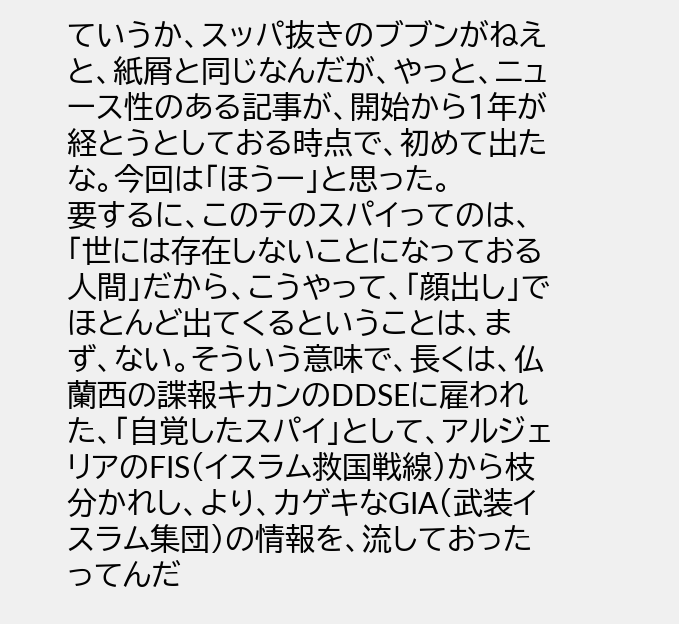ていうか、スッパ抜きのブブンがねえと、紙屑と同じなんだが、やっと、ニュース性のある記事が、開始から1年が経とうとしておる時点で、初めて出たな。今回は「ほうー」と思った。
要するに、このテのスパイってのは、「世には存在しないことになっておる人間」だから、こうやって、「顔出し」でほとんど出てくるということは、まず、ない。そういう意味で、長くは、仏蘭西の諜報キカンのDDSEに雇われた、「自覚したスパイ」として、アルジェリアのFIS(イスラム救国戦線)から枝分かれし、より、カゲキなGIA(武装イスラム集団)の情報を、流しておったってんだ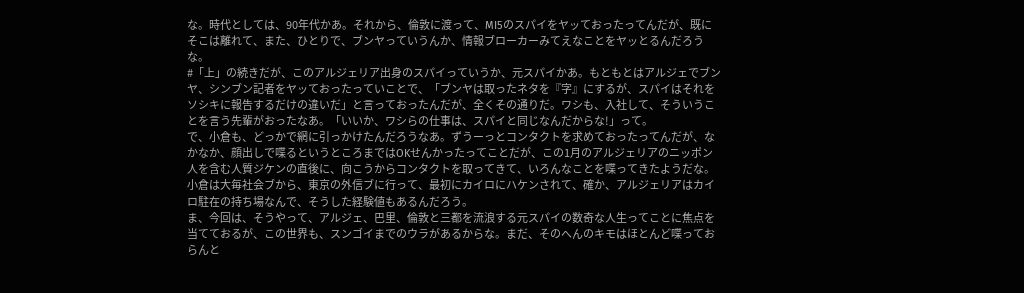な。時代としては、90年代かあ。それから、倫敦に渡って、MI5のスパイをヤッておったってんだが、既にそこは離れて、また、ひとりで、ブンヤっていうんか、情報ブローカーみてえなことをヤッとるんだろうな。
#「上」の続きだが、このアルジェリア出身のスパイっていうか、元スパイかあ。もともとはアルジェでブンヤ、シンブン記者をヤッておったっていことで、「ブンヤは取ったネタを『字』にするが、スパイはそれをソシキに報告するだけの違いだ」と言っておったんだが、全くその通りだ。ワシも、入社して、そういうことを言う先輩がおったなあ。「いいか、ワシらの仕事は、スパイと同じなんだからな!」って。
で、小倉も、どっかで網に引っかけたんだろうなあ。ずうーっとコンタクトを求めておったってんだが、なかなか、顔出しで喋るというところまではOKせんかったってことだが、この1月のアルジェリアのニッポン人を含む人質ジケンの直後に、向こうからコンタクトを取ってきて、いろんなことを喋ってきたようだな。小倉は大毎社会ブから、東京の外信ブに行って、最初にカイロにハケンされて、確か、アルジェリアはカイロ駐在の持ち場なんで、そうした経験値もあるんだろう。
ま、今回は、そうやって、アルジェ、巴里、倫敦と三都を流浪する元スパイの数奇な人生ってことに焦点を当てておるが、この世界も、スンゴイまでのウラがあるからな。まだ、そのへんのキモはほとんど喋っておらんと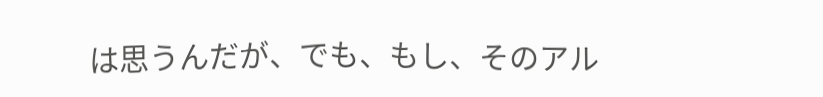は思うんだが、でも、もし、そのアル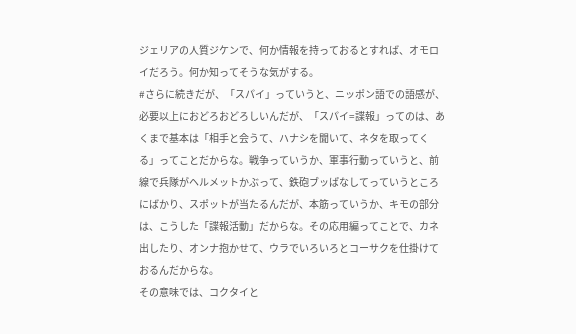ジェリアの人質ジケンで、何か情報を持っておるとすれば、オモロイだろう。何か知ってそうな気がする。
#さらに続きだが、「スパイ」っていうと、ニッポン語での語感が、必要以上におどろおどろしいんだが、「スパイ=諜報」ってのは、あくまで基本は「相手と会うて、ハナシを聞いて、ネタを取ってくる」ってことだからな。戦争っていうか、軍事行動っていうと、前線で兵隊がヘルメットかぶって、鉄砲ブッぱなしてっていうところにばかり、スポットが当たるんだが、本筋っていうか、キモの部分は、こうした「諜報活動」だからな。その応用編ってことで、カネ出したり、オンナ抱かせて、ウラでいろいろとコーサクを仕掛けておるんだからな。
その意味では、コクタイと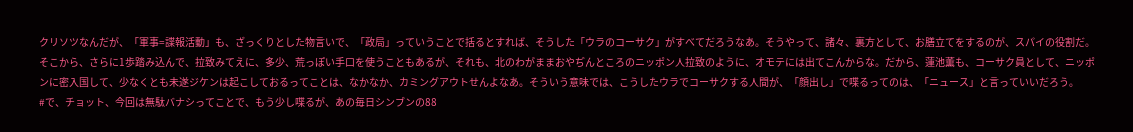クリソツなんだが、「軍事=諜報活動」も、ざっくりとした物言いで、「政局」っていうことで括るとすれば、そうした「ウラのコーサク」がすべてだろうなあ。そうやって、諸々、裏方として、お膳立てをするのが、スパイの役割だ。
そこから、さらに1歩踏み込んで、拉致みてえに、多少、荒っぽい手口を使うこともあるが、それも、北のわがままおやぢんところのニッポン人拉致のように、オモテには出てこんからな。だから、蓮池薫も、コーサク員として、ニッポンに密入国して、少なくとも未遂ジケンは起こしておるってことは、なかなか、カミングアウトせんよなあ。そういう意味では、こうしたウラでコーサクする人間が、「顔出し」で喋るってのは、「ニュース」と言っていいだろう。
#で、チョット、今回は無駄バナシってことで、もう少し喋るが、あの毎日シンブンの88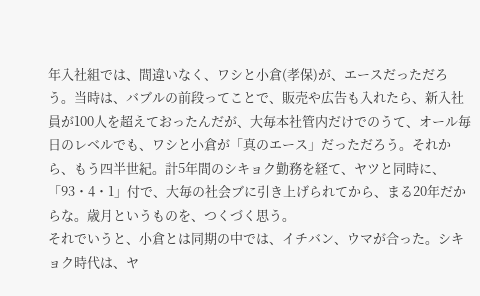年入社組では、間違いなく、ワシと小倉(孝保)が、エースだっただろう。当時は、バブルの前段ってことで、販売や広告も入れたら、新入社員が100人を超えておったんだが、大毎本社管内だけでのうて、オール毎日のレベルでも、ワシと小倉が「真のエース」だっただろう。それから、もう四半世紀。計5年間のシキョク勤務を経て、ヤツと同時に、「93・4・1」付で、大毎の社会ブに引き上げられてから、まる20年だからな。歳月というものを、つくづく思う。
それでいうと、小倉とは同期の中では、イチバン、ウマが合った。シキョク時代は、ヤ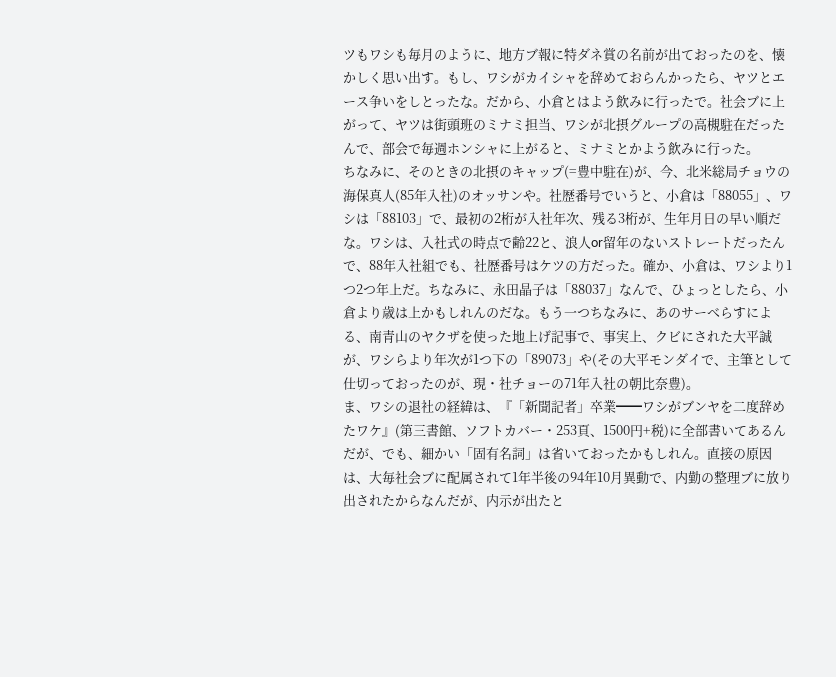ツもワシも毎月のように、地方ブ報に特ダネ賞の名前が出ておったのを、懐かしく思い出す。もし、ワシがカイシャを辞めておらんかったら、ヤツとエース争いをしとったな。だから、小倉とはよう飲みに行ったで。社会ブに上がって、ヤツは街頭班のミナミ担当、ワシが北摂グループの高槻駐在だったんで、部会で毎週ホンシャに上がると、ミナミとかよう飲みに行った。
ちなみに、そのときの北摂のキャップ(=豊中駐在)が、今、北米総局チョウの海保真人(85年入社)のオッサンや。社歴番号でいうと、小倉は「88055」、ワシは「88103」で、最初の2桁が入社年次、残る3桁が、生年月日の早い順だな。ワシは、入社式の時点で齢22と、浪人or留年のないストレートだったんで、88年入社組でも、社歴番号はケツの方だった。確か、小倉は、ワシより1つ2つ年上だ。ちなみに、永田晶子は「88037」なんで、ひょっとしたら、小倉より歳は上かもしれんのだな。もう一つちなみに、あのサーべらすによる、南青山のヤクザを使った地上げ記事で、事実上、クビにされた大平誠が、ワシらより年次が1つ下の「89073」や(その大平モンダイで、主筆として仕切っておったのが、現・社チョーの71年入社の朝比奈豊)。
ま、ワシの退社の経緯は、『「新聞記者」卒業━━ワシがブンヤを二度辞めたワケ』(第三書館、ソフトカバー・253頁、1500円+税)に全部書いてあるんだが、でも、細かい「固有名詞」は省いておったかもしれん。直接の原因は、大毎社会ブに配属されて1年半後の94年10月異動で、内勤の整理ブに放り出されたからなんだが、内示が出たと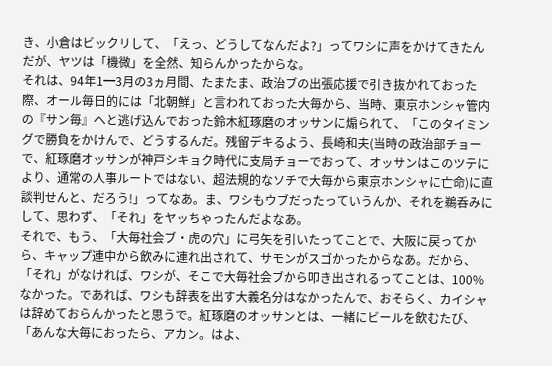き、小倉はビックリして、「えっ、どうしてなんだよ?」ってワシに声をかけてきたんだが、ヤツは「機微」を全然、知らんかったからな。
それは、94年1━3月の3ヵ月間、たまたま、政治ブの出張応援で引き抜かれておった際、オール毎日的には「北朝鮮」と言われておった大毎から、当時、東京ホンシャ管内の『サン毎』へと逃げ込んでおった鈴木紅琢磨のオッサンに煽られて、「このタイミングで勝負をかけんで、どうするんだ。残留デキるよう、長崎和夫(当時の政治部チョーで、紅琢磨オッサンが神戸シキョク時代に支局チョーでおって、オッサンはこのツテにより、通常の人事ルートではない、超法規的なソチで大毎から東京ホンシャに亡命)に直談判せんと、だろう!」ってなあ。ま、ワシもウブだったっていうんか、それを鵜呑みにして、思わず、「それ」をヤッちゃったんだよなあ。
それで、もう、「大毎社会ブ・虎の穴」に弓矢を引いたってことで、大阪に戻ってから、キャップ連中から飲みに連れ出されて、サモンがスゴかったからなあ。だから、「それ」がなければ、ワシが、そこで大毎社会ブから叩き出されるってことは、100%なかった。であれば、ワシも辞表を出す大義名分はなかったんで、おそらく、カイシャは辞めておらんかったと思うで。紅琢磨のオッサンとは、一緒にビールを飲むたび、「あんな大毎におったら、アカン。はよ、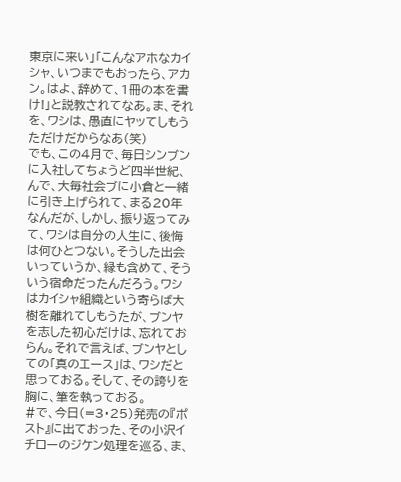東京に来い」「こんなアホなカイシャ、いつまでもおったら、アカン。はよ、辞めて、1冊の本を書け!」と説教されてなあ。ま、それを、ワシは、愚直にヤッてしもうただけだからなあ(笑)
でも、この4月で、毎日シンブンに入社してちょうど四半世紀、んで、大毎社会ブに小倉と一緒に引き上げられて、まる20年なんだが、しかし、振り返ってみて、ワシは自分の人生に、後悔は何ひとつない。そうした出会いっていうか、縁も含めて、そういう宿命だったんだろう。ワシはカイシャ組織という寄らば大樹を離れてしもうたが、ブンヤを志した初心だけは、忘れておらん。それで言えば、ブンヤとしての「真のエース」は、ワシだと思っておる。そして、その誇りを胸に、筆を執っておる。
#で、今日(=3・25)発売の『ポスト』に出ておった、その小沢イチローのジケン処理を巡る、ま、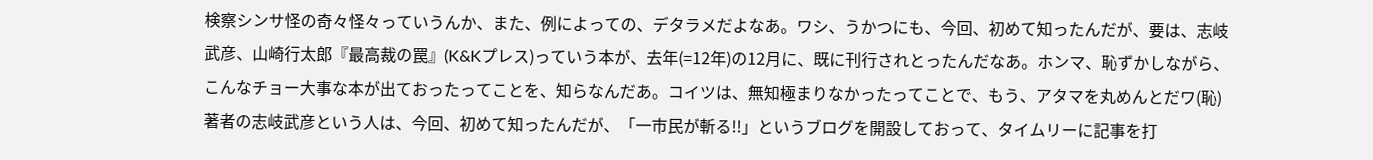検察シンサ怪の奇々怪々っていうんか、また、例によっての、デタラメだよなあ。ワシ、うかつにも、今回、初めて知ったんだが、要は、志岐武彦、山崎行太郎『最高裁の罠』(K&Kプレス)っていう本が、去年(=12年)の12月に、既に刊行されとったんだなあ。ホンマ、恥ずかしながら、こんなチョー大事な本が出ておったってことを、知らなんだあ。コイツは、無知極まりなかったってことで、もう、アタマを丸めんとだワ(恥)
著者の志岐武彦という人は、今回、初めて知ったんだが、「一市民が斬る!!」というブログを開設しておって、タイムリーに記事を打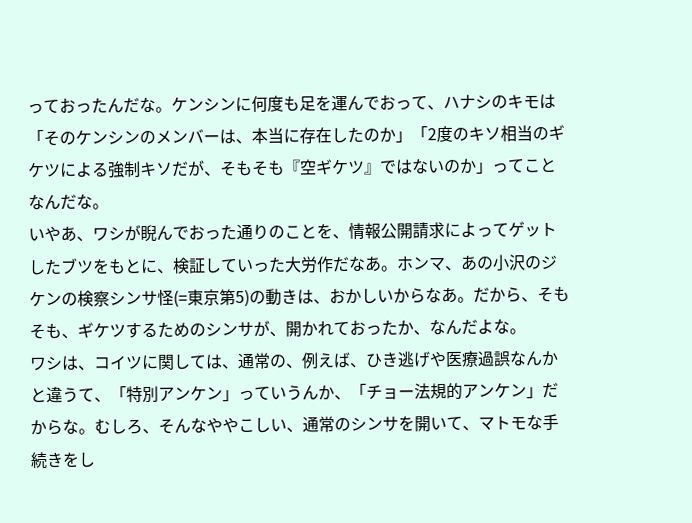っておったんだな。ケンシンに何度も足を運んでおって、ハナシのキモは「そのケンシンのメンバーは、本当に存在したのか」「2度のキソ相当のギケツによる強制キソだが、そもそも『空ギケツ』ではないのか」ってことなんだな。
いやあ、ワシが睨んでおった通りのことを、情報公開請求によってゲットしたブツをもとに、検証していった大労作だなあ。ホンマ、あの小沢のジケンの検察シンサ怪(=東京第5)の動きは、おかしいからなあ。だから、そもそも、ギケツするためのシンサが、開かれておったか、なんだよな。
ワシは、コイツに関しては、通常の、例えば、ひき逃げや医療過誤なんかと違うて、「特別アンケン」っていうんか、「チョー法規的アンケン」だからな。むしろ、そんなややこしい、通常のシンサを開いて、マトモな手続きをし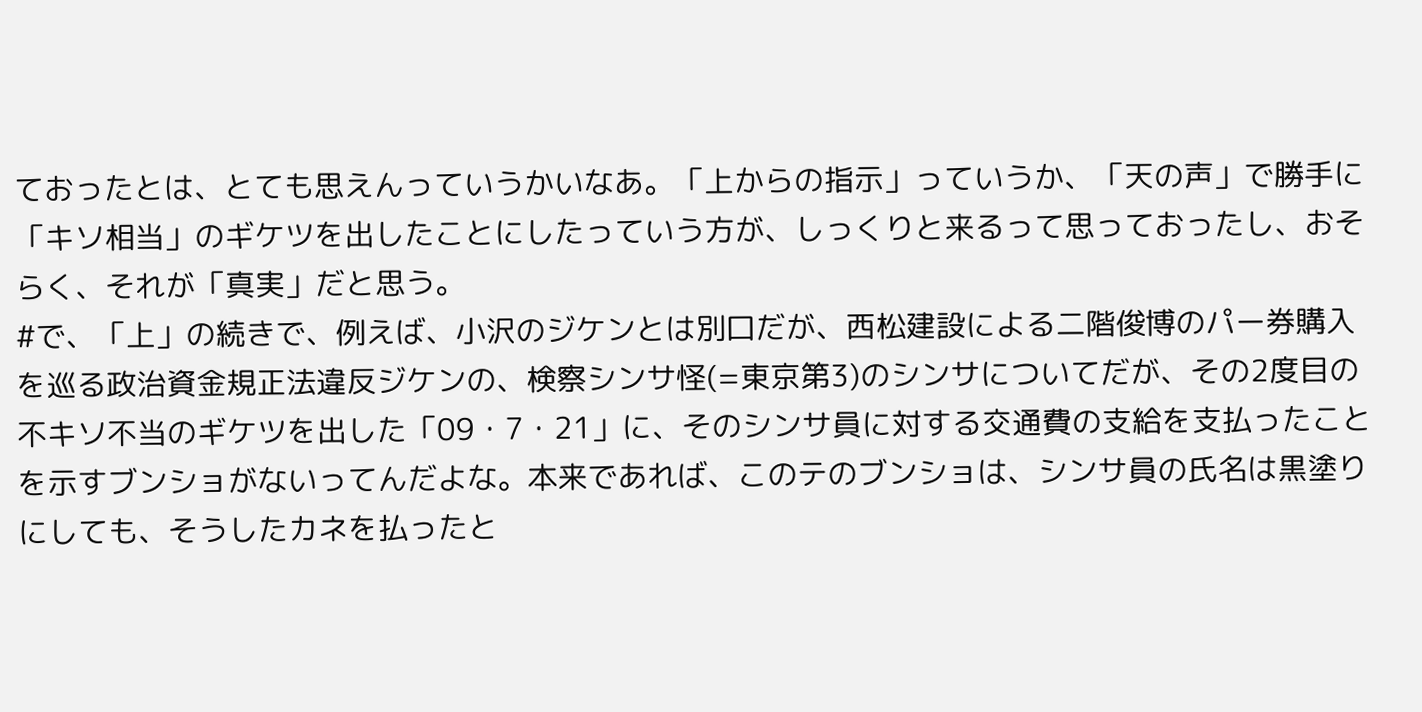ておったとは、とても思えんっていうかいなあ。「上からの指示」っていうか、「天の声」で勝手に「キソ相当」のギケツを出したことにしたっていう方が、しっくりと来るって思っておったし、おそらく、それが「真実」だと思う。
#で、「上」の続きで、例えば、小沢のジケンとは別口だが、西松建設による二階俊博のパー券購入を巡る政治資金規正法違反ジケンの、検察シンサ怪(=東京第3)のシンサについてだが、その2度目の不キソ不当のギケツを出した「09・7・21」に、そのシンサ員に対する交通費の支給を支払ったことを示すブンショがないってんだよな。本来であれば、このテのブンショは、シンサ員の氏名は黒塗りにしても、そうしたカネを払ったと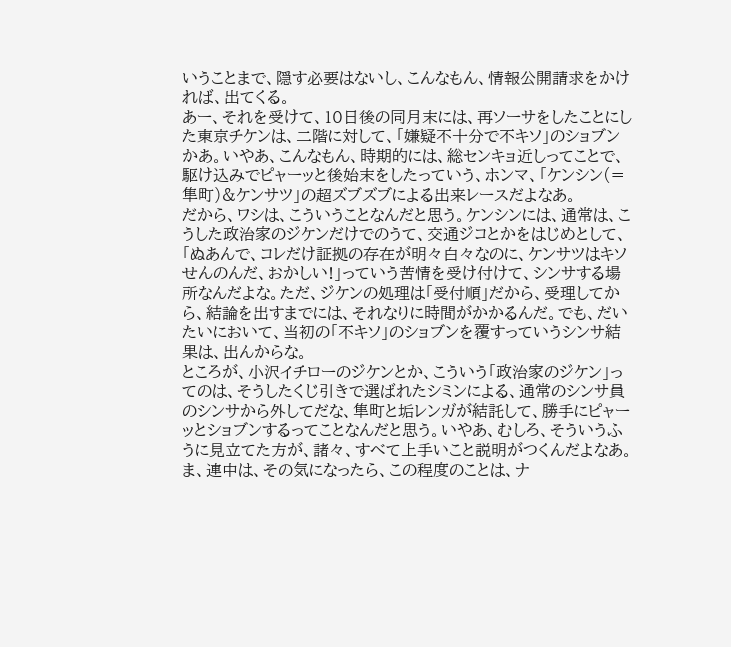いうことまで、隠す必要はないし、こんなもん、情報公開請求をかければ、出てくる。
あー、それを受けて、10日後の同月末には、再ソーサをしたことにした東京チケンは、二階に対して、「嫌疑不十分で不キソ」のショブンかあ。いやあ、こんなもん、時期的には、総センキョ近しってことで、駆け込みでピャーッと後始末をしたっていう、ホンマ、「ケンシン(=隼町)&ケンサツ」の超ズブズブによる出来レースだよなあ。
だから、ワシは、こういうことなんだと思う。ケンシンには、通常は、こうした政治家のジケンだけでのうて、交通ジコとかをはじめとして、「ぬあんで、コレだけ証拠の存在が明々白々なのに、ケンサツはキソせんのんだ、おかしい!」っていう苦情を受け付けて、シンサする場所なんだよな。ただ、ジケンの処理は「受付順」だから、受理してから、結論を出すまでには、それなりに時間がかかるんだ。でも、だいたいにおいて、当初の「不キソ」のショブンを覆すっていうシンサ結果は、出んからな。
ところが、小沢イチローのジケンとか、こういう「政治家のジケン」ってのは、そうしたくじ引きで選ばれたシミンによる、通常のシンサ員のシンサから外してだな、隼町と垢レンガが結託して、勝手にピャーッとショブンするってことなんだと思う。いやあ、むしろ、そういうふうに見立てた方が、諸々、すべて上手いこと説明がつくんだよなあ。ま、連中は、その気になったら、この程度のことは、ナ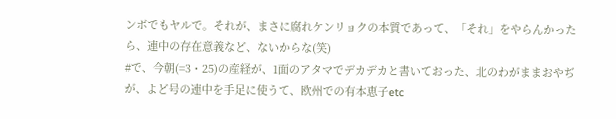ンボでもヤルで。それが、まさに腐れケンリョクの本質であって、「それ」をやらんかったら、連中の存在意義など、ないからな(笑)
#で、今朝(=3・25)の産経が、1面のアタマでデカデカと書いておった、北のわがままおやぢが、よど号の連中を手足に使うて、欧州での有本恵子etc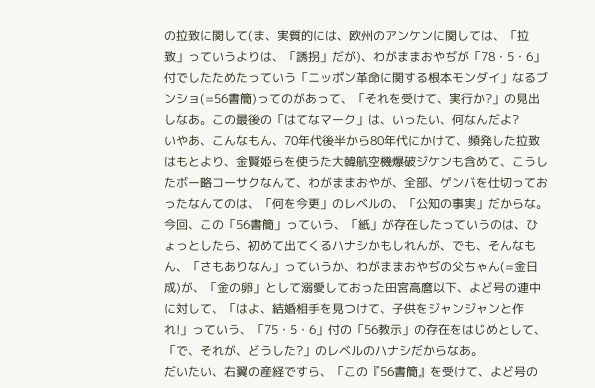の拉致に関して(ま、実質的には、欧州のアンケンに関しては、「拉致」っていうよりは、「誘拐」だが)、わがままおやぢが「78・5・6」付でしたためたっていう「ニッポン革命に関する根本モンダイ」なるブンショ(=56書簡)ってのがあって、「それを受けて、実行か?」の見出しなあ。この最後の「はてなマーク」は、いったい、何なんだよ?
いやあ、こんなもん、70年代後半から80年代にかけて、頻発した拉致はもとより、金賢姫らを使うた大韓航空機爆破ジケンも含めて、こうしたボー略コーサクなんて、わがままおやが、全部、ゲンバを仕切っておったなんてのは、「何を今更」のレベルの、「公知の事実」だからな。今回、この「56書簡」っていう、「紙」が存在したっていうのは、ひょっとしたら、初めて出てくるハナシかもしれんが、でも、そんなもん、「さもありなん」っていうか、わがままおやぢの父ちゃん(=金日成)が、「金の卵」として溺愛しておった田宮高麿以下、よど号の連中に対して、「はよ、結婚相手を見つけて、子供をジャンジャンと作れ!」っていう、「75・5・6」付の「56教示」の存在をはじめとして、「で、それが、どうした?」のレベルのハナシだからなあ。
だいたい、右翼の産経ですら、「この『56書簡』を受けて、よど号の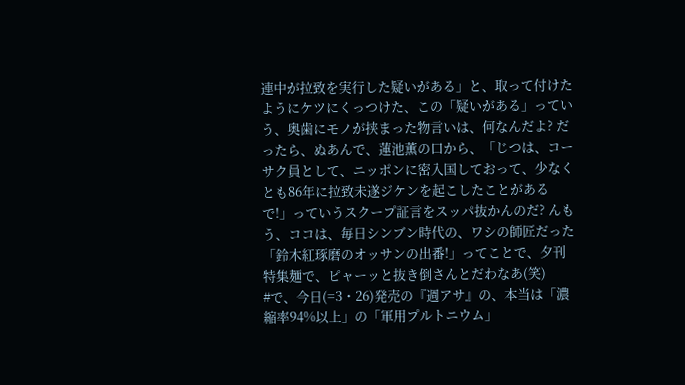連中が拉致を実行した疑いがある」と、取って付けたようにケツにくっつけた、この「疑いがある」っていう、奥歯にモノが挟まった物言いは、何なんだよ? だったら、ぬあんで、蓮池薫の口から、「じつは、コーサク員として、ニッポンに密入国しておって、少なくとも86年に拉致未遂ジケンを起こしたことがあるで!」っていうスクープ証言をスッパ抜かんのだ? んもう、ココは、毎日シンブン時代の、ワシの師匠だった「鈴木紅琢磨のオッサンの出番!」ってことで、夕刊特集麺で、ピャーッと抜き倒さんとだわなあ(笑)
#で、今日(=3・26)発売の『週アサ』の、本当は「濃縮率94%以上」の「軍用プルトニウム」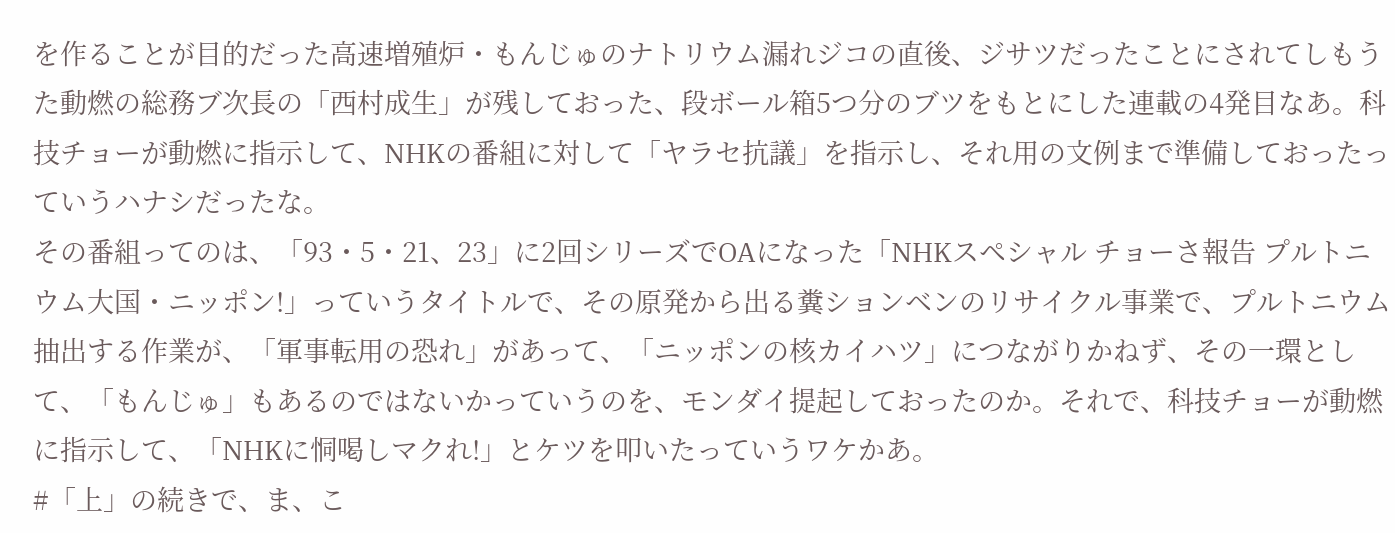を作ることが目的だった高速増殖炉・もんじゅのナトリウム漏れジコの直後、ジサツだったことにされてしもうた動燃の総務ブ次長の「西村成生」が残しておった、段ボール箱5つ分のブツをもとにした連載の4発目なあ。科技チョーが動燃に指示して、NHKの番組に対して「ヤラセ抗議」を指示し、それ用の文例まで準備しておったっていうハナシだったな。
その番組ってのは、「93・5・21、23」に2回シリーズでOAになった「NHKスペシャル チョーさ報告 プルトニウム大国・ニッポン!」っていうタイトルで、その原発から出る糞ションベンのリサイクル事業で、プルトニウム抽出する作業が、「軍事転用の恐れ」があって、「ニッポンの核カイハツ」につながりかねず、その一環として、「もんじゅ」もあるのではないかっていうのを、モンダイ提起しておったのか。それで、科技チョーが動燃に指示して、「NHKに恫喝しマクれ!」とケツを叩いたっていうワケかあ。
#「上」の続きで、ま、こ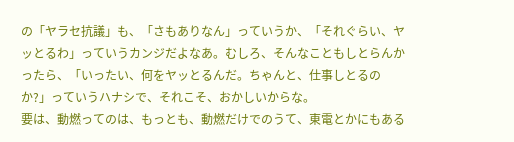の「ヤラセ抗議」も、「さもありなん」っていうか、「それぐらい、ヤッとるわ」っていうカンジだよなあ。むしろ、そんなこともしとらんかったら、「いったい、何をヤッとるんだ。ちゃんと、仕事しとるのか?」っていうハナシで、それこそ、おかしいからな。
要は、動燃ってのは、もっとも、動燃だけでのうて、東電とかにもある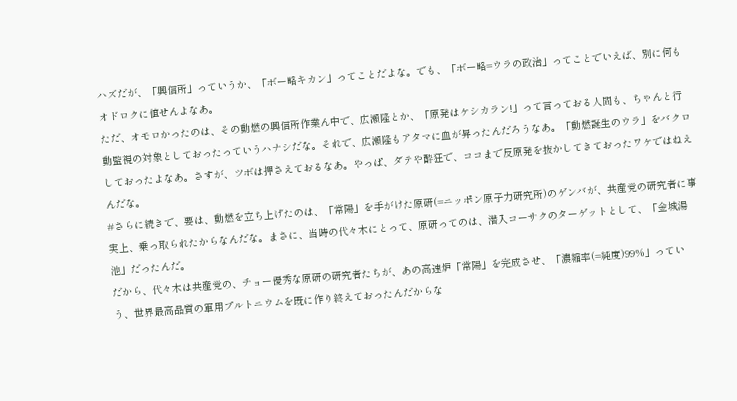ハズだが、「興信所」っていうか、「ボー略キカン」ってことだよな。でも、「ボー略=ウラの政治」ってことでいえば、別に何もオドロクに値せんよなあ。
ただ、オモロかったのは、その動燃の興信所作業ん中で、広瀬隆とか、「原発はケシカラン!」って言っておる人間も、ちゃんと行動監視の対象としておったっていうハナシだな。それで、広瀬隆もアタマに血が昇ったんだろうなあ。「動燃誕生のウラ」をバクロしておったよなあ。さすが、ツボは押さえておるなあ。やっぱ、ダテや酔狂で、ココまで反原発を抜かしてきておったワケではねえんだな。
#さらに続きで、要は、動燃を立ち上げたのは、「常陽」を手がけた原研(=ニッポン原子力研究所)のゲンバが、共産党の研究者に事実上、乗っ取られたからなんだな。まさに、当時の代々木にとって、原研ってのは、潜入コーサクのターゲットとして、「金城湯池」だったんだ。
だから、代々木は共産党の、チョー優秀な原研の研究者たちが、あの高速炉「常陽」を完成させ、「濃縮率(=純度)99%」っていう、世界最高品質の軍用プルトニウムを既に作り終えておったんだからな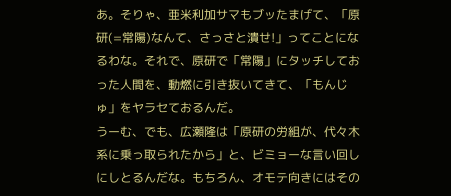あ。そりゃ、亜米利加サマもブッたまげて、「原研(=常陽)なんて、さっさと潰せ!」ってことになるわな。それで、原研で「常陽」にタッチしておった人間を、動燃に引き抜いてきて、「もんじゅ」をヤラセておるんだ。
うーむ、でも、広瀬隆は「原研の労組が、代々木系に乗っ取られたから」と、ビミョーな言い回しにしとるんだな。もちろん、オモテ向きにはその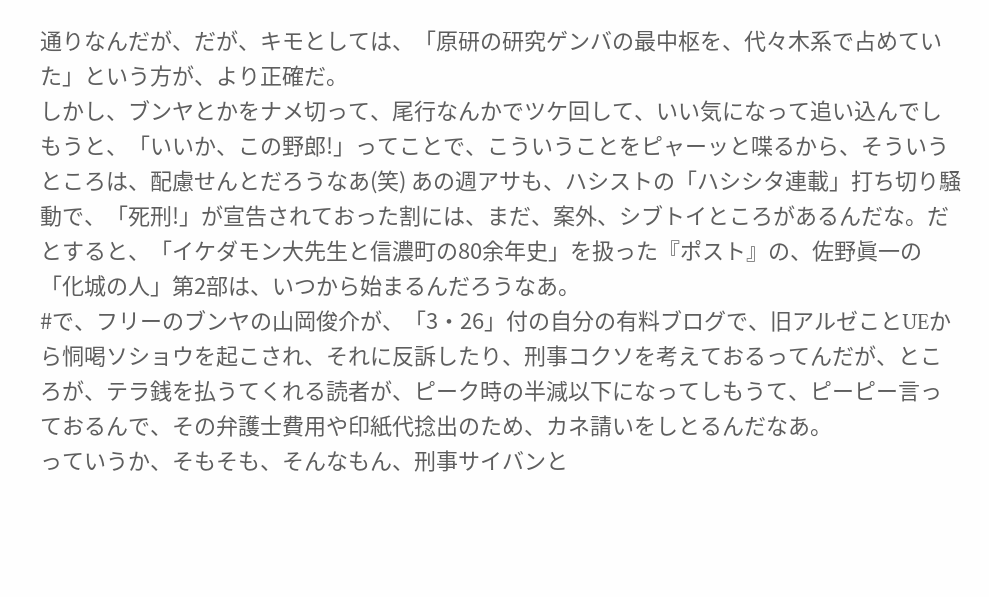通りなんだが、だが、キモとしては、「原研の研究ゲンバの最中枢を、代々木系で占めていた」という方が、より正確だ。
しかし、ブンヤとかをナメ切って、尾行なんかでツケ回して、いい気になって追い込んでしもうと、「いいか、この野郎!」ってことで、こういうことをピャーッと喋るから、そういうところは、配慮せんとだろうなあ(笑) あの週アサも、ハシストの「ハシシタ連載」打ち切り騒動で、「死刑!」が宣告されておった割には、まだ、案外、シブトイところがあるんだな。だとすると、「イケダモン大先生と信濃町の80余年史」を扱った『ポスト』の、佐野眞一の「化城の人」第2部は、いつから始まるんだろうなあ。
#で、フリーのブンヤの山岡俊介が、「3・26」付の自分の有料ブログで、旧アルゼことUEから恫喝ソショウを起こされ、それに反訴したり、刑事コクソを考えておるってんだが、ところが、テラ銭を払うてくれる読者が、ピーク時の半減以下になってしもうて、ピーピー言っておるんで、その弁護士費用や印紙代捻出のため、カネ請いをしとるんだなあ。
っていうか、そもそも、そんなもん、刑事サイバンと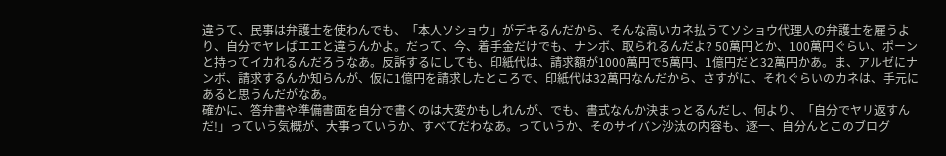違うて、民事は弁護士を使わんでも、「本人ソショウ」がデキるんだから、そんな高いカネ払うてソショウ代理人の弁護士を雇うより、自分でヤレばエエと違うんかよ。だって、今、着手金だけでも、ナンボ、取られるんだよ? 50萬円とか、100萬円ぐらい、ポーンと持ってイカれるんだろうなあ。反訴するにしても、印紙代は、請求額が1000萬円で5萬円、1億円だと32萬円かあ。ま、アルゼにナンボ、請求するんか知らんが、仮に1億円を請求したところで、印紙代は32萬円なんだから、さすがに、それぐらいのカネは、手元にあると思うんだがなあ。
確かに、答弁書や準備書面を自分で書くのは大変かもしれんが、でも、書式なんか決まっとるんだし、何より、「自分でヤリ返すんだ!」っていう気概が、大事っていうか、すべてだわなあ。っていうか、そのサイバン沙汰の内容も、逐一、自分んとこのブログ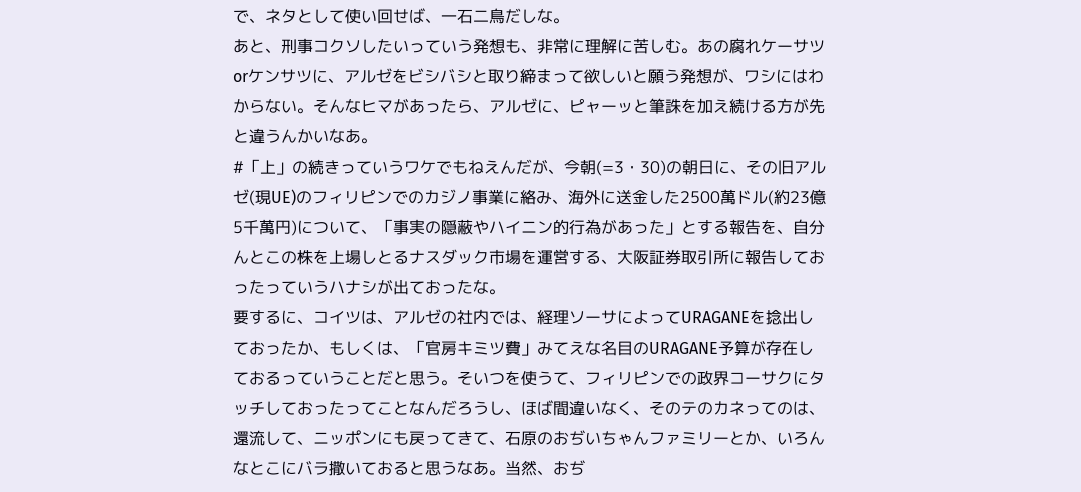で、ネタとして使い回せば、一石二鳥だしな。
あと、刑事コクソしたいっていう発想も、非常に理解に苦しむ。あの腐れケーサツorケンサツに、アルゼをビシバシと取り締まって欲しいと願う発想が、ワシにはわからない。そんなヒマがあったら、アルゼに、ピャーッと筆誅を加え続ける方が先と違うんかいなあ。
#「上」の続きっていうワケでもねえんだが、今朝(=3・30)の朝日に、その旧アルゼ(現UE)のフィリピンでのカジノ事業に絡み、海外に送金した2500萬ドル(約23億5千萬円)について、「事実の隠蔽やハイニン的行為があった」とする報告を、自分んとこの株を上場しとるナスダック市場を運営する、大阪証券取引所に報告しておったっていうハナシが出ておったな。
要するに、コイツは、アルゼの社内では、経理ソーサによってURAGANEを捻出しておったか、もしくは、「官房キミツ費」みてえな名目のURAGANE予算が存在しておるっていうことだと思う。そいつを使うて、フィリピンでの政界コーサクにタッチしておったってことなんだろうし、ほば間違いなく、そのテのカネってのは、還流して、ニッポンにも戻ってきて、石原のおぢいちゃんファミリーとか、いろんなとこにバラ撒いておると思うなあ。当然、おぢ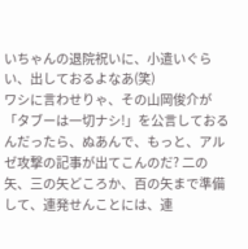いちゃんの退院祝いに、小遣いぐらい、出しておるよなあ(笑)
ワシに言わせりゃ、その山岡俊介が「タブーは一切ナシ!」を公言しておるんだったら、ぬあんで、もっと、アルゼ攻撃の記事が出てこんのだ? 二の矢、三の矢どころか、百の矢まで準備して、連発せんことには、連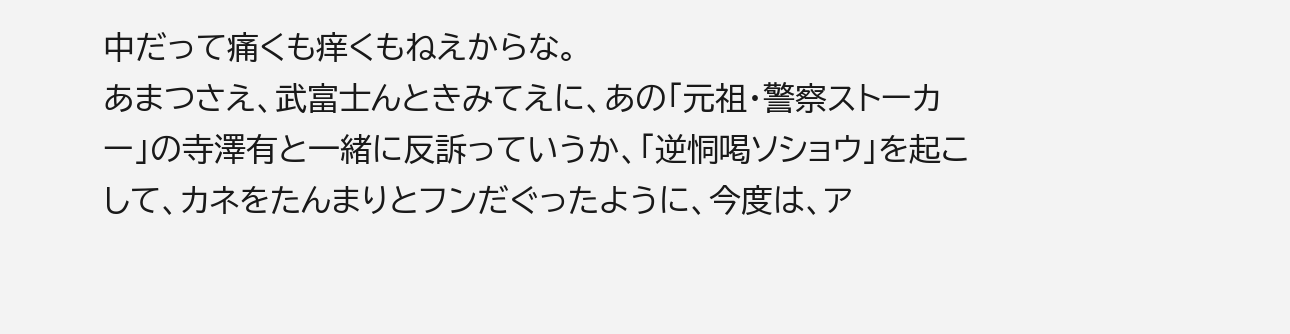中だって痛くも痒くもねえからな。
あまつさえ、武富士んときみてえに、あの「元祖・警察ストーカー」の寺澤有と一緒に反訴っていうか、「逆恫喝ソショウ」を起こして、カネをたんまりとフンだぐったように、今度は、ア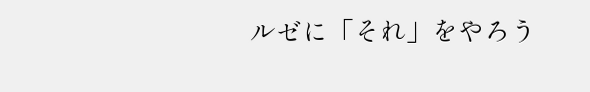ルゼに「それ」をやろう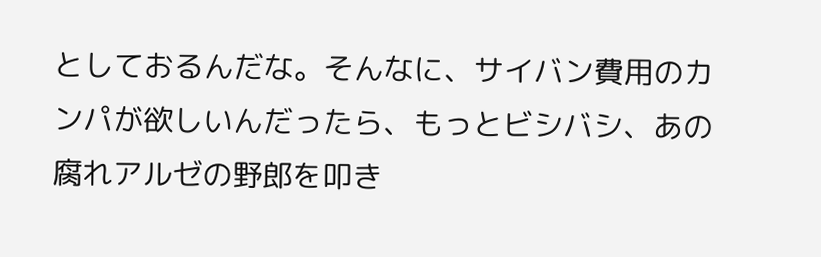としておるんだな。そんなに、サイバン費用のカンパが欲しいんだったら、もっとビシバシ、あの腐れアルゼの野郎を叩き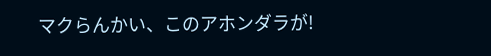マクらんかい、このアホンダラが!